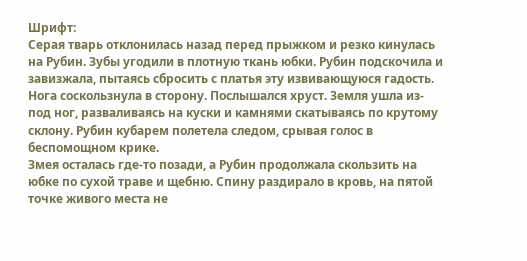Шрифт:
Серая тварь отклонилась назад перед прыжком и резко кинулась на Рубин. Зубы угодили в плотную ткань юбки. Рубин подскочила и завизжала, пытаясь сбросить с платья эту извивающуюся гадость. Нога соскользнула в сторону. Послышался хруст. Земля ушла из-под ног, разваливаясь на куски и камнями скатываясь по крутому склону. Рубин кубарем полетела следом, срывая голос в беспомощном крике.
Змея осталась где-то позади, а Рубин продолжала скользить на юбке по сухой траве и щебню. Спину раздирало в кровь, на пятой точке живого места не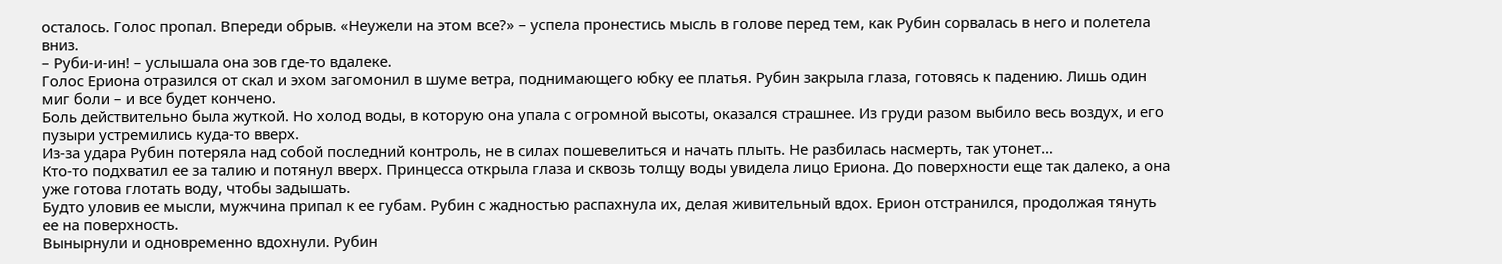осталось. Голос пропал. Впереди обрыв. «Неужели на этом все?» – успела пронестись мысль в голове перед тем, как Рубин сорвалась в него и полетела вниз.
– Руби-и-ин! – услышала она зов где-то вдалеке.
Голос Ериона отразился от скал и эхом загомонил в шуме ветра, поднимающего юбку ее платья. Рубин закрыла глаза, готовясь к падению. Лишь один миг боли – и все будет кончено.
Боль действительно была жуткой. Но холод воды, в которую она упала с огромной высоты, оказался страшнее. Из груди разом выбило весь воздух, и его пузыри устремились куда-то вверх.
Из-за удара Рубин потеряла над собой последний контроль, не в силах пошевелиться и начать плыть. Не разбилась насмерть, так утонет…
Кто-то подхватил ее за талию и потянул вверх. Принцесса открыла глаза и сквозь толщу воды увидела лицо Ериона. До поверхности еще так далеко, а она уже готова глотать воду, чтобы задышать.
Будто уловив ее мысли, мужчина припал к ее губам. Рубин с жадностью распахнула их, делая живительный вдох. Ерион отстранился, продолжая тянуть ее на поверхность.
Вынырнули и одновременно вдохнули. Рубин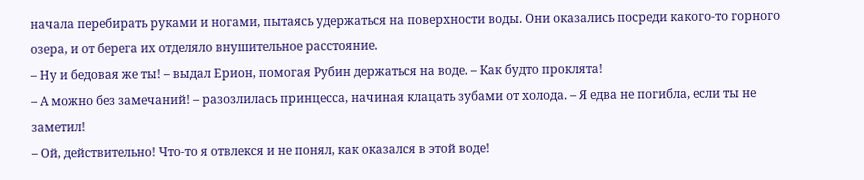начала перебирать руками и ногами, пытаясь удержаться на поверхности воды. Они оказались посреди какого-то горного озера, и от берега их отделяло внушительное расстояние.
– Ну и бедовая же ты! – выдал Ерион, помогая Рубин держаться на воде. – Как будто проклята!
– А можно без замечаний! – разозлилась принцесса, начиная клацать зубами от холода. – Я едва не погибла, если ты не заметил!
– Ой, действительно! Что-то я отвлекся и не понял, как оказался в этой воде!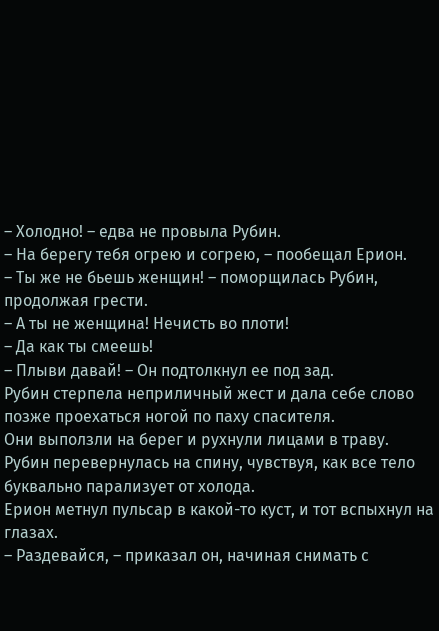– Холодно! – едва не провыла Рубин.
– На берегу тебя огрею и согрею, – пообещал Ерион.
– Ты же не бьешь женщин! – поморщилась Рубин, продолжая грести.
– А ты не женщина! Нечисть во плоти!
– Да как ты смеешь!
– Плыви давай! – Он подтолкнул ее под зад.
Рубин стерпела неприличный жест и дала себе слово позже проехаться ногой по паху спасителя.
Они выползли на берег и рухнули лицами в траву. Рубин перевернулась на спину, чувствуя, как все тело буквально парализует от холода.
Ерион метнул пульсар в какой-то куст, и тот вспыхнул на глазах.
– Раздевайся, – приказал он, начиная снимать с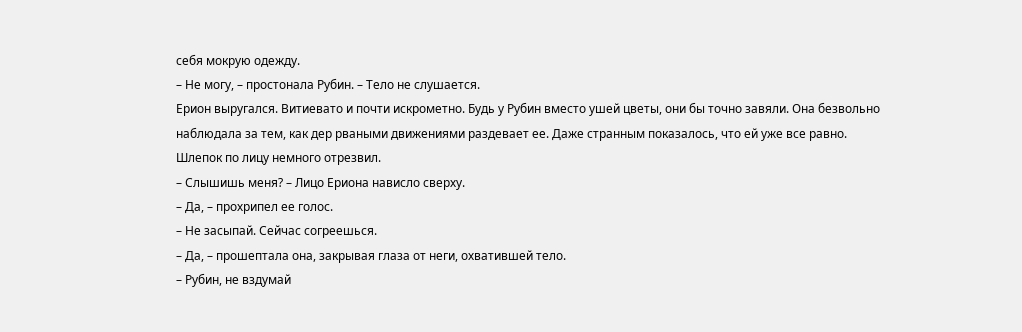себя мокрую одежду.
– Не могу, – простонала Рубин. – Тело не слушается.
Ерион выругался. Витиевато и почти искрометно. Будь у Рубин вместо ушей цветы, они бы точно завяли. Она безвольно наблюдала за тем, как дер рваными движениями раздевает ее. Даже странным показалось, что ей уже все равно.
Шлепок по лицу немного отрезвил.
– Слышишь меня? – Лицо Ериона нависло сверху.
– Да, – прохрипел ее голос.
– Не засыпай. Сейчас согреешься.
– Да, – прошептала она, закрывая глаза от неги, охватившей тело.
– Рубин, не вздумай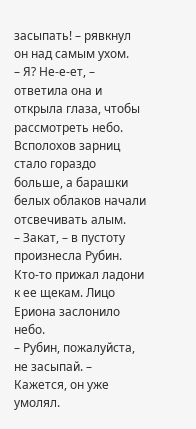засыпать! – рявкнул он над самым ухом.
– Я? Не-е-ет, – ответила она и открыла глаза, чтобы рассмотреть небо.
Всполохов зарниц стало гораздо больше, а барашки белых облаков начали отсвечивать алым.
– Закат, – в пустоту произнесла Рубин.
Кто-то прижал ладони к ее щекам. Лицо Ериона заслонило небо.
– Рубин, пожалуйста, не засыпай. – Кажется, он уже умолял.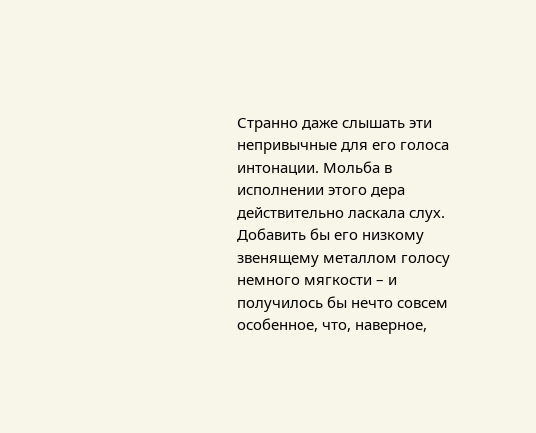Странно даже слышать эти непривычные для его голоса интонации. Мольба в исполнении этого дера действительно ласкала слух. Добавить бы его низкому звенящему металлом голосу немного мягкости – и получилось бы нечто совсем особенное, что, наверное,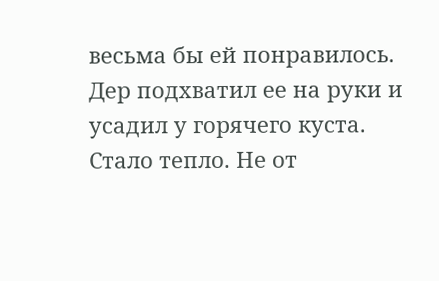весьма бы ей понравилось.
Дер подхватил ее на руки и усадил у горячего куста. Стало тепло. Не от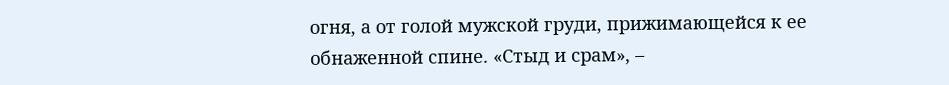огня, а от голой мужской груди, прижимающейся к ее обнаженной спине. «Стыд и срам», –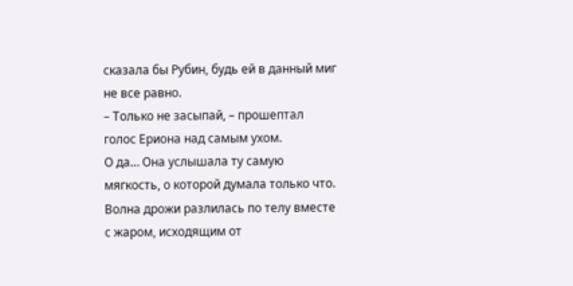сказала бы Рубин, будь ей в данный миг не все равно.
– Только не засыпай, – прошептал голос Ериона над самым ухом.
О да… Она услышала ту самую мягкость, о которой думала только что. Волна дрожи разлилась по телу вместе с жаром, исходящим от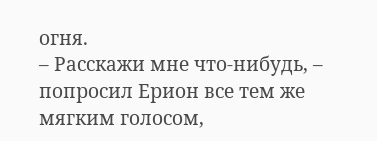огня.
– Расскажи мне что-нибудь, – попросил Ерион все тем же мягким голосом,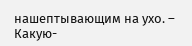нашептывающим на ухо. – Какую-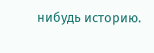нибудь историю.